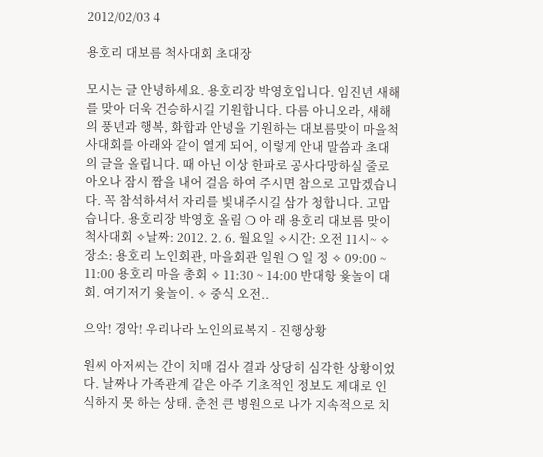2012/02/03 4

용호리 대보름 척사대회 초대장

모시는 글 안녕하세요. 용호리장 박영호입니다. 임진년 새해를 맞아 더욱 건승하시길 기원합니다. 다름 아니오라, 새해의 풍년과 행복, 화합과 안녕을 기원하는 대보름맞이 마을척사대회를 아래와 같이 열게 되어, 이렇게 안내 말씀과 초대의 글을 올립니다. 때 아닌 이상 한파로 공사다망하실 줄로 아오나 잠시 짬을 내어 걸음 하여 주시면 참으로 고맙겠습니다. 꼭 참석하셔서 자리를 빛내주시길 삼가 청합니다. 고맙습니다. 용호리장 박영호 올림 ❍ 아 래 용호리 대보름 맞이 척사대회 ✧날짜: 2012. 2. 6. 월요일 ✧시간: 오전 11시~ ✧장소: 용호리 노인회관, 마을회관 일원 ❍ 일 정 ✧ 09:00 ~ 11:00 용호리 마을 총회 ✧ 11:30 ~ 14:00 반대항 윷놀이 대회. 여기저기 윷놀이. ✧ 중식 오전..

으악! 경악! 우리나라 노인의료복지 - 진행상황

원씨 아저씨는 간이 치매 검사 결과 상당히 심각한 상황이었다. 날짜나 가족관계 같은 아주 기초적인 정보도 제대로 인식하지 못 하는 상태. 춘천 큰 병원으로 나가 지속적으로 치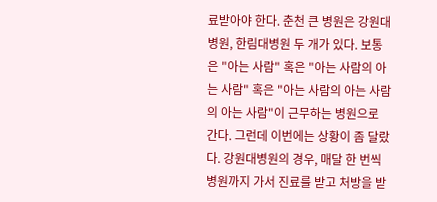료받아야 한다. 춘천 큰 병원은 강원대병원, 한림대병원 두 개가 있다. 보통은 "아는 사람" 혹은 "아는 사람의 아는 사람" 혹은 "아는 사람의 아는 사람의 아는 사람"이 근무하는 병원으로 간다. 그런데 이번에는 상황이 좀 달랐다. 강원대병원의 경우, 매달 한 번씩 병원까지 가서 진료를 받고 처방을 받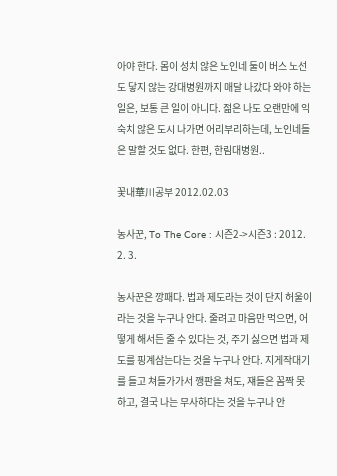아야 한다. 몸이 성치 않은 노인네 둘이 버스 노선도 닿지 않는 강대병원까지 매달 나갔다 와야 하는 일은, 보통 큰 일이 아니다. 젊은 나도 오랜만에 익숙치 않은 도시 나가면 어리부리하는데, 노인네들은 말할 것도 없다. 한편, 한림대병원..

꽃내華川공부 2012.02.03

농사꾼, To The Core : 시즌2->시즌3 : 2012. 2. 3.

농사꾼은 깡패다. 법과 제도라는 것이 단지 허울이라는 것을 누구나 안다. 줄려고 마음만 먹으면, 어떻게 해서든 줄 수 있다는 것, 주기 싫으면 법과 제도를 핑계삼는다는 것을 누구나 안다. 지게작대기를 들고 쳐들가가서 깽판을 쳐도, 쟤들은 꼼짝 못 하고, 결국 나는 무사하다는 것을 누구나 안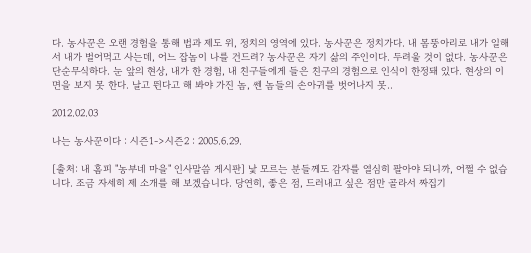다. 농사꾼은 오랜 경험을 통해 법과 제도 위, 정치의 영역에 있다. 농사꾼은 정치가다. 내 몸뚱아리로 내가 일해서 내가 벌어먹고 사는데, 어느 잡놈이 나를 건드려? 농사꾼은 자기 삶의 주인이다. 두려울 것이 없다. 농사꾼은 단순무식하다. 눈 앞의 현상, 내가 한 경험, 내 친구들에게 들은 친구의 경험으로 인식이 한정돼 있다. 현상의 이면을 보지 못 한다. 날고 뛴다고 해 봐야 가진 놈, 쎈 놈들의 손아귀를 벗어나지 못..

2012.02.03

나는 농사꾼이다 : 시즌1->시즌2 : 2005.6.29.

[출처: 내 홈피 "농부네 마을" 인사말씀 게시판] 낯 모르는 분들께도 감자를 열심히 팔아야 되니까, 어쩔 수 없습니다. 조금 자세히 제 소개를 해 보겠습니다. 당연히, 좋은 점, 드러내고 싶은 점만 골라서 짜집기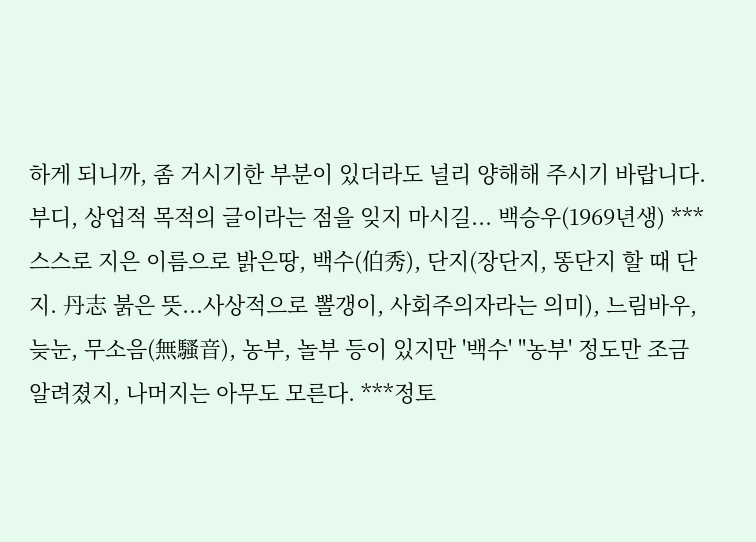하게 되니까, 좀 거시기한 부분이 있더라도 널리 양해해 주시기 바랍니다. 부디, 상업적 목적의 글이라는 점을 잊지 마시길... 백승우(1969년생) ***스스로 지은 이름으로 밝은땅, 백수(伯秀), 단지(장단지, 똥단지 할 때 단지. 丹志 붉은 뜻...사상적으로 뽈갱이, 사회주의자라는 의미), 느림바우, 늦눈, 무소음(無騷音), 농부, 놀부 등이 있지만 '백수' "농부' 정도만 조금 알려졌지, 나머지는 아무도 모른다. ***정토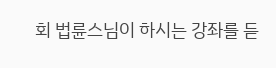회 법륜스님이 하시는 강좌를 듣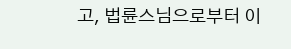고, 법륜스님으로부터 이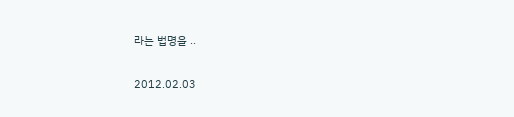라는 법명을 ..

2012.02.03